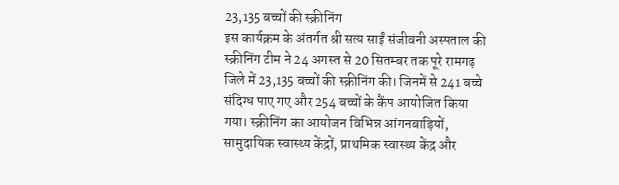23,135 बच्चों की स्क्रीनिंग
इस कार्यक्रम के अंतर्गत श्री सत्य साईं संजीवनी अस्पताल की स्क्रीनिंग टीम ने 24 अगस्त से 20 सितम्बर तक पूरे रामगढ़ जिले में 23,135 बच्चों की स्क्रीनिंग की। जिनमें से 241 बच्चे संदिग्ध पाए गए और 254 बच्चों के कैंप आयोजित किया गया। स्क्रीनिंग का आयोजन विभिन्न आंगनबाड़ियों, सामुदायिक स्वास्थ्य केंद्रों, प्राथमिक स्वास्थ्य केंद्र और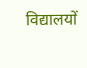विद्यालयों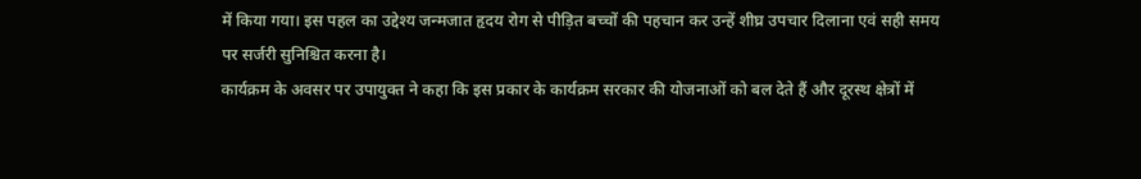में किया गया। इस पहल का उद्देश्य जन्मजात हृदय रोग से पीड़ित बच्चों की पहचान कर उन्हें शीघ्र उपचार दिलाना एवं सही समय पर सर्जरी सुनिश्चित करना है।
कार्यक्रम के अवसर पर उपायुक्त ने कहा कि इस प्रकार के कार्यक्रम सरकार की योजनाओं को बल देते हैं और दूरस्थ क्षेत्रों में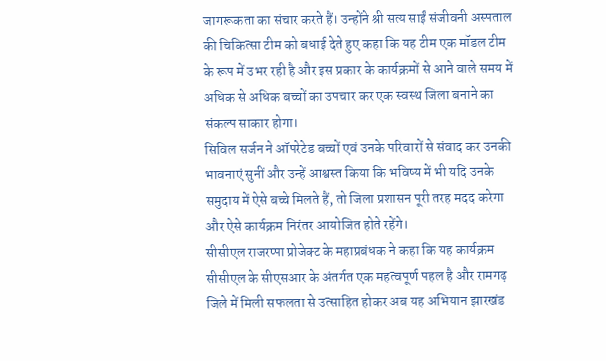जागरूकता का संचार करते हैं। उन्होंने श्री सत्य साईं संजीवनी अस्पताल की चिकित्सा टीम को बधाई देते हुए कहा कि यह टीम एक मॉडल टीम के रूप में उभर रही है और इस प्रकार के कार्यक्रमों से आने वाले समय में अधिक से अधिक बच्चों का उपचार कर एक स्वस्थ जिला बनाने का संकल्प साकार होगा।
सिविल सर्जन ने ऑपरेटेड बच्चों एवं उनके परिवारों से संवाद कर उनकी भावनाएं सुनीं और उन्हें आश्वस्त किया कि भविष्य में भी यदि उनके समुदाय में ऐसे बच्चे मिलते हैं, तो जिला प्रशासन पूरी तरह मदद करेगा और ऐसे कार्यक्रम निरंतर आयोजित होते रहेंगे।
सीसीएल राजरप्पा प्रोजेक्ट के महाप्रबंधक ने कहा कि यह कार्यक्रम सीसीएल के सीएसआर के अंतर्गत एक महत्वपूर्ण पहल है और रामगढ़ जिले में मिली सफलता से उत्साहित होकर अब यह अभियान झारखंड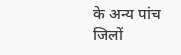के अन्य पांच जिलों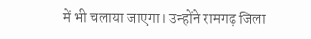में भी चलाया जाएगा। उन्होंने रामगढ़ जिला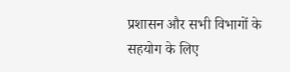प्रशासन और सभी विभागों के सहयोग के लिए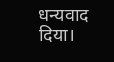धन्यवाद दिया।